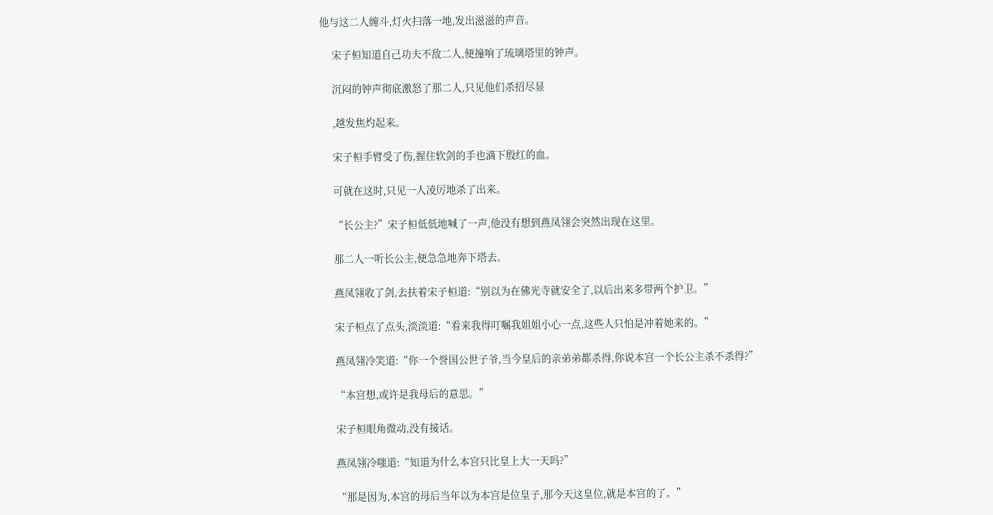他与这二人缠斗,灯火扫落一地,发出滋滋的声音。

    宋子桓知道自己功夫不敌二人,便撞响了琉璃塔里的钟声。

    沉闷的钟声彻底激怒了那二人,只见他们杀招尽显

    ,越发焦灼起来。

    宋子桓手臂受了伤,握住软剑的手也滴下殷红的血。

    可就在这时,只见一人凌厉地杀了出来。

    “长公主?”宋子桓低低地喊了一声,他没有想到燕凤翎会突然出现在这里。

    那二人一听长公主,便急急地奔下塔去。

    燕凤翎收了剑,去扶着宋子桓道:“别以为在佛光寺就安全了,以后出来多带两个护卫。”

    宋子桓点了点头,淡淡道:“看来我得叮嘱我姐姐小心一点,这些人只怕是冲着她来的。”

    燕凤翎冷笑道:“你一个誉国公世子爷,当今皇后的亲弟弟都杀得,你说本宫一个长公主杀不杀得?”

    “本宫想,或许是我母后的意思。”

    宋子桓眼角微动,没有接话。

    燕凤翎冷嗤道:“知道为什么本宫只比皇上大一天吗?”

    “那是因为,本宫的母后当年以为本宫是位皇子,那今天这皇位,就是本宫的了。”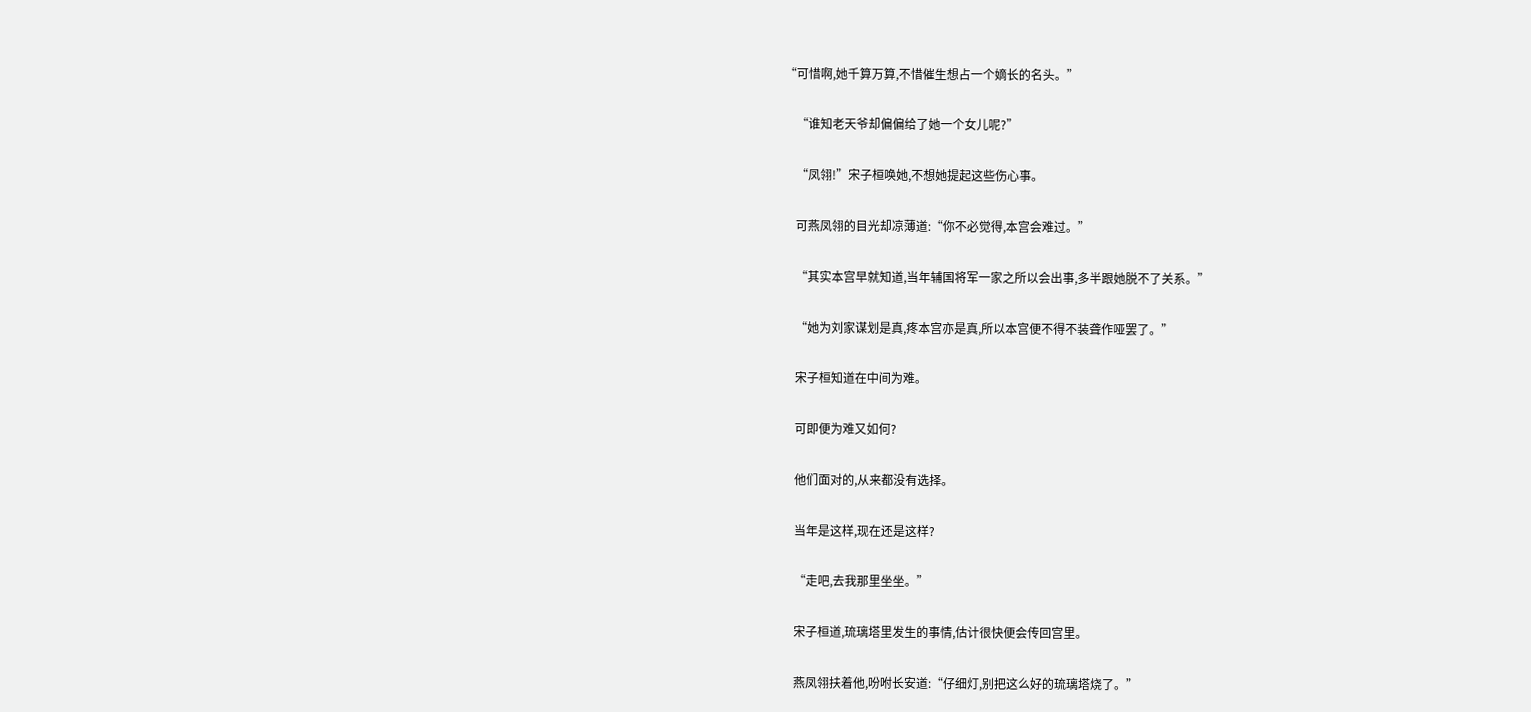“可惜啊,她千算万算,不惜催生想占一个嫡长的名头。”

    “谁知老天爷却偏偏给了她一个女儿呢?”

    “凤翎!”宋子桓唤她,不想她提起这些伤心事。

    可燕凤翎的目光却凉薄道:“你不必觉得,本宫会难过。”

    “其实本宫早就知道,当年辅国将军一家之所以会出事,多半跟她脱不了关系。”

    “她为刘家谋划是真,疼本宫亦是真,所以本宫便不得不装聋作哑罢了。”

    宋子桓知道在中间为难。

    可即便为难又如何?

    他们面对的,从来都没有选择。

    当年是这样,现在还是这样?

    “走吧,去我那里坐坐。”

    宋子桓道,琉璃塔里发生的事情,估计很快便会传回宫里。

    燕凤翎扶着他,吩咐长安道:“仔细灯,别把这么好的琉璃塔烧了。”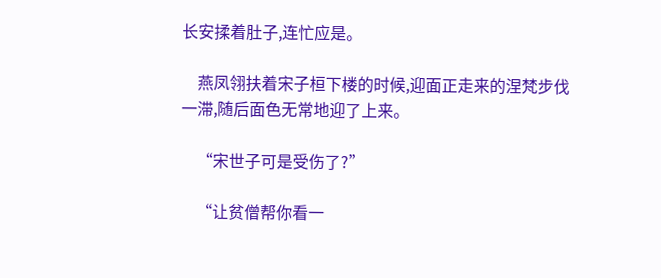长安揉着肚子,连忙应是。

    燕凤翎扶着宋子桓下楼的时候,迎面正走来的涅梵步伐一滞,随后面色无常地迎了上来。

    “宋世子可是受伤了?”

    “让贫僧帮你看一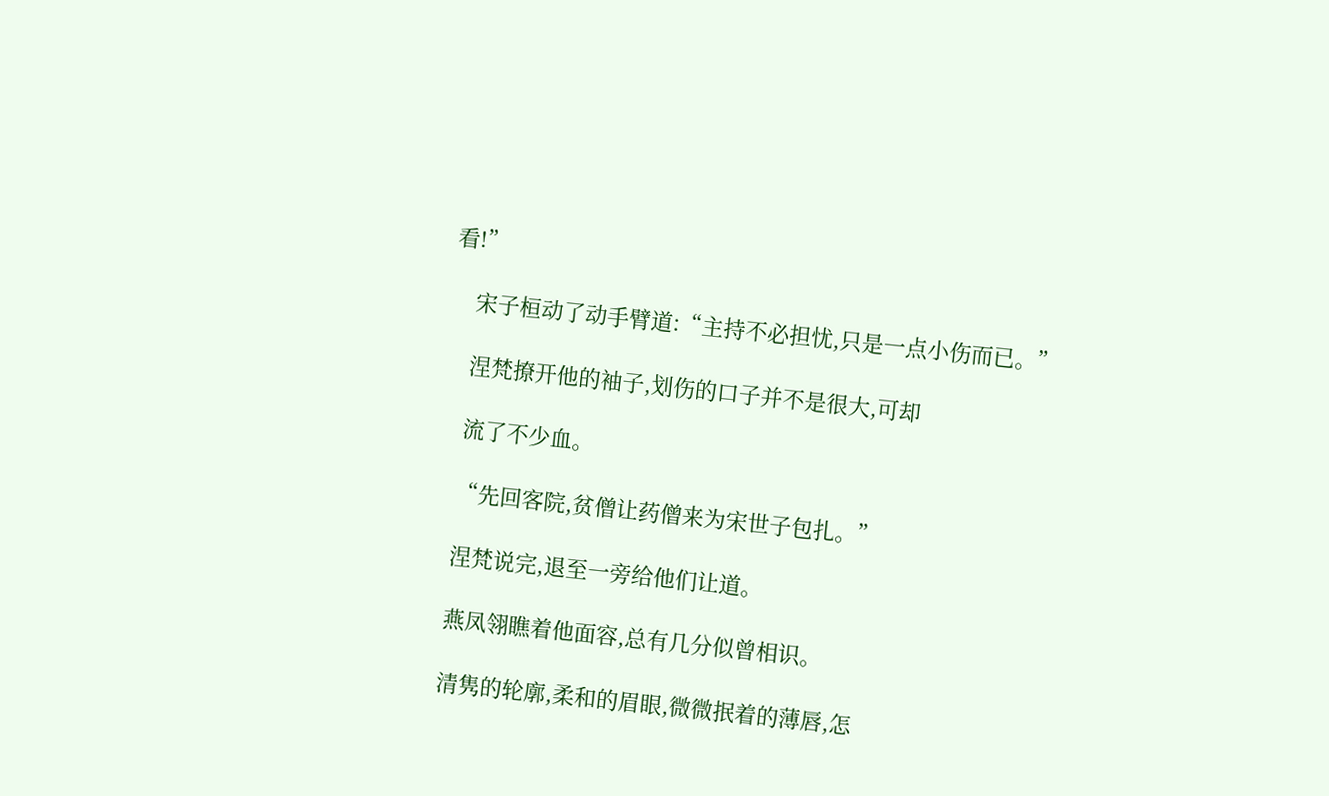看!”

    宋子桓动了动手臂道:“主持不必担忧,只是一点小伤而已。”

    涅梵撩开他的袖子,划伤的口子并不是很大,可却

    流了不少血。

    “先回客院,贫僧让药僧来为宋世子包扎。”

    涅梵说完,退至一旁给他们让道。

    燕凤翎瞧着他面容,总有几分似曾相识。

    清隽的轮廓,柔和的眉眼,微微抿着的薄唇,怎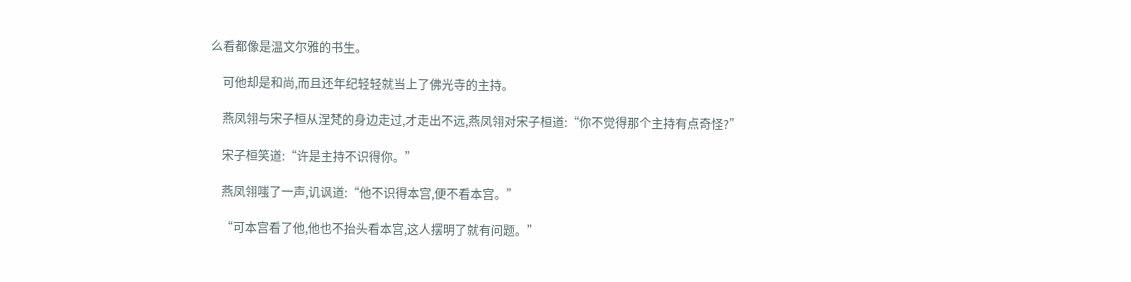么看都像是温文尔雅的书生。

    可他却是和尚,而且还年纪轻轻就当上了佛光寺的主持。

    燕凤翎与宋子桓从涅梵的身边走过,才走出不远,燕凤翎对宋子桓道:“你不觉得那个主持有点奇怪?”

    宋子桓笑道:“许是主持不识得你。”

    燕凤翎嗤了一声,讥讽道:“他不识得本宫,便不看本宫。”

    “可本宫看了他,他也不抬头看本宫,这人摆明了就有问题。”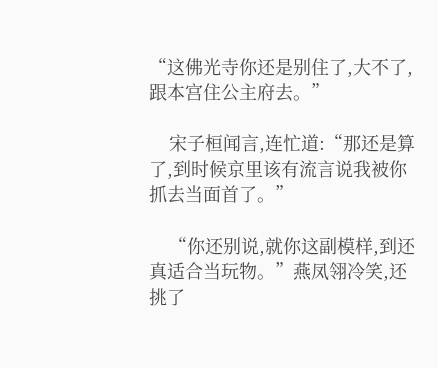“这佛光寺你还是别住了,大不了,跟本宫住公主府去。”

    宋子桓闻言,连忙道:“那还是算了,到时候京里该有流言说我被你抓去当面首了。”

    “你还别说,就你这副模样,到还真适合当玩物。”燕凤翎冷笑,还挑了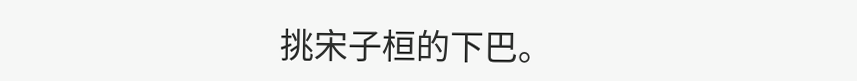挑宋子桓的下巴。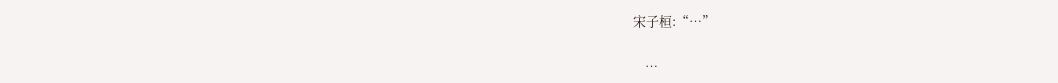宋子桓:“…”

    …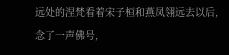远处的涅梵看着宋子桓和燕凤翎远去以后,念了一声佛号,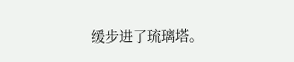缓步进了琉璃塔。